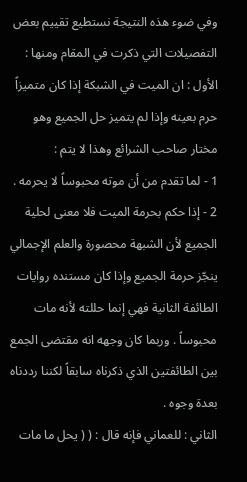وفي ضوء هذه النتيجة نستطيع تقييم بعض التفصيلات التي ذكرت في المقام ومنها :
الأول : ان الميت في الشبكة إذا كان متميزاً حرم بعينه وإذا لم يتميز حل الجميع وهو مختار صاحب الشرائع وهذا لا يتم :
1 - لما تقدم من أن موته محبوساً لا يحرمه .
2 - إذا حكم بحرمة الميت فلا معنى لحلية الجميع لأن الشبهة محصورة والعلم الإجمالي ينجّز حرمة الجميع وإذا كان مستنده روايات الطائفة الثانية فهي إنما حللته لأنه مات محبوساً . وربما كان وجهه انه مقتضى الجمع بين الطائفتين الذي ذكرناه سابقاً لكننا رددناه بعدة وجوه .
الثاني : للعماني فإنه قال : ( ( يحل ما مات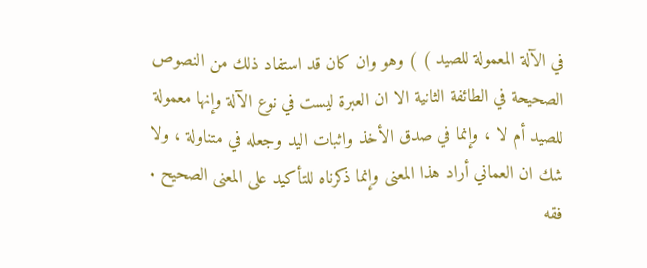في الآلة المعمولة للصيد ) ) وهو وان كان قد استفاد ذلك من النصوص الصحيحة في الطائفة الثانية الا ان العبرة ليست في نوع الآلة وإنها معمولة للصيد أم لا ، وإنما في صدق الأخذ واثبات اليد وجعله في متناولة ، ولا شك ان العماني أراد هذا المعنى وإنما ذكرناه للتأكيد على المعنى الصحيح .
فقه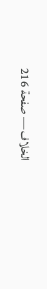الخلاف — صفحة 216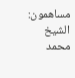مساهمون: الشيخ محمد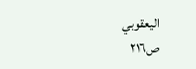اليعقوبي
ص٢١٦